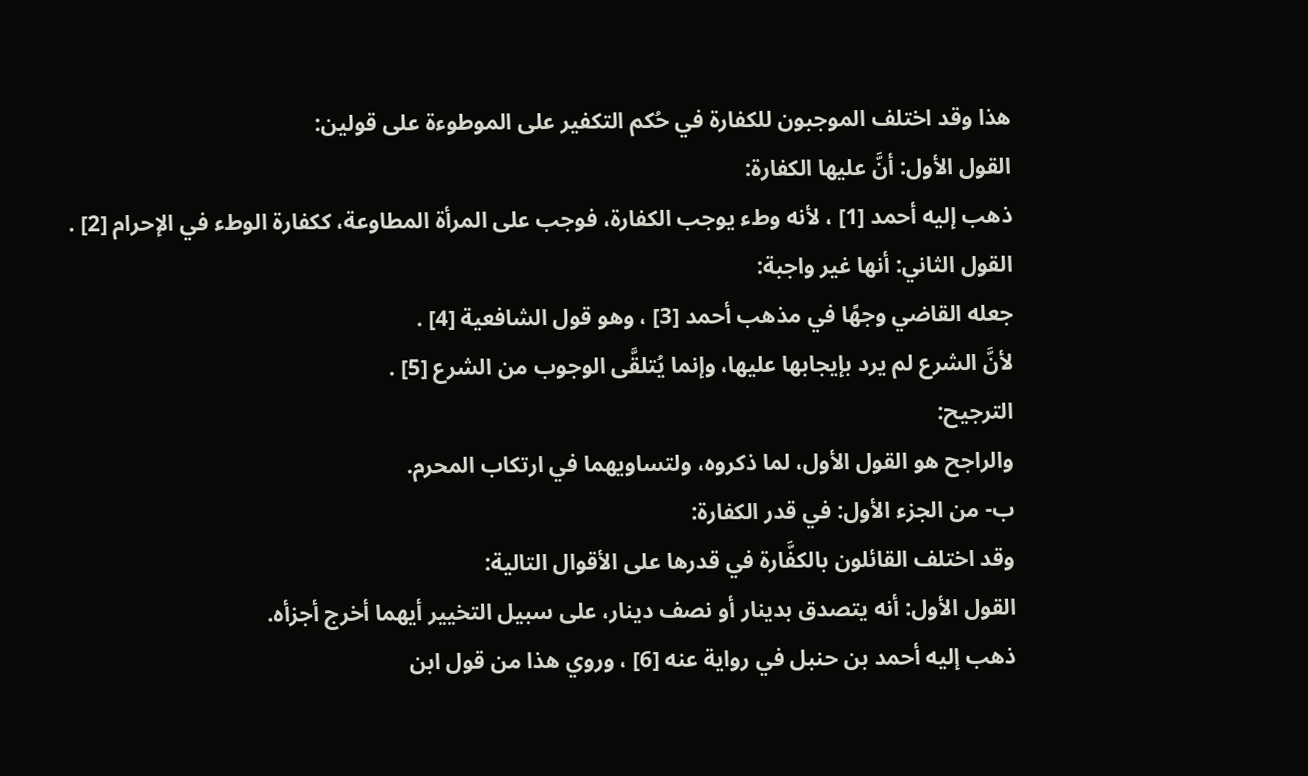هذا وقد اختلف الموجبون للكفارة في حُكم التكفير على الموطوءة على قولين:
القول الأول: أنَّ عليها الكفارة:
ذهب إليه أحمد [1] ، لأنه وطء يوجب الكفارة، فوجب على المرأة المطاوعة، ككفارة الوطء في الإحرام [2] .
القول الثاني: أنها غير واجبة:
جعله القاضي وجهًا في مذهب أحمد [3] ، وهو قول الشافعية [4] .
لأنَّ الشرع لم يرد بإيجابها عليها، وإنما يُتلقَّى الوجوب من الشرع [5] .
الترجيح:
والراجح هو القول الأول، لما ذكروه، ولتساويهما في ارتكاب المحرم.
ب- من الجزء الأول: في قدر الكفارة:
وقد اختلف القائلون بالكفَّارة في قدرها على الأقوال التالية:
القول الأول: أنه يتصدق بدينار أو نصف دينار، على سبيل التخيير أيهما أخرج أجزأه.
ذهب إليه أحمد بن حنبل في رواية عنه [6] ، وروي هذا من قول ابن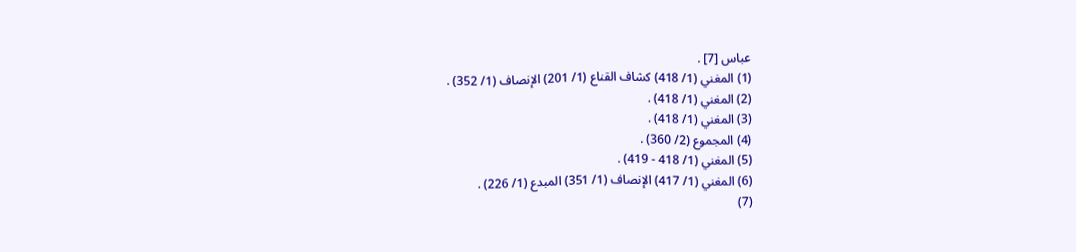عباس [7] .
(1) المغني (1/ 418) كشاف القناع (1/ 201) الإنصاف (1/ 352) .
(2) المغني (1/ 418) .
(3) المغني (1/ 418) .
(4) المجموع (2/ 360) .
(5) المغني (1/ 418 - 419) .
(6) المغني (1/ 417) الإنصاف (1/ 351) المبدع (1/ 226) .
(7)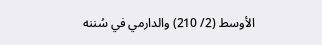الأوسط (2/ 210) والدارمي في سُننه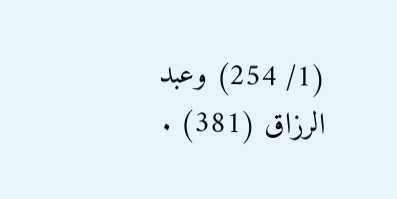(1/ 254) وعبد الرزاق (381) .